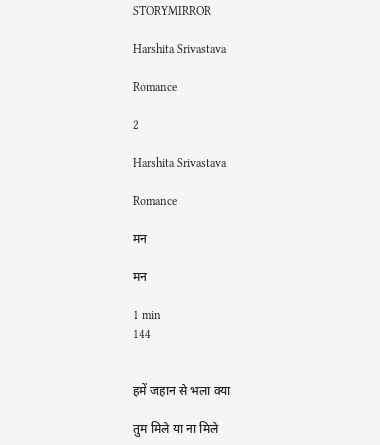STORYMIRROR

Harshita Srivastava

Romance

2

Harshita Srivastava

Romance

मन

मन

1 min
144


हमें जहान से भला क्या

तुम मिले या ना मिले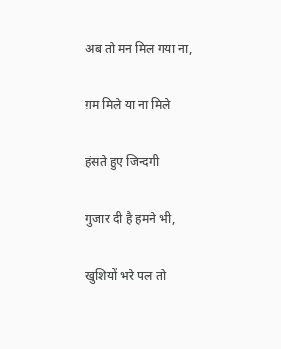अब तो मन मिल गया ना,

ग़म मिले या ना मिले

हंसते हुए जिन्दगी

गुजार दी है हमने भी,

खुशियों भरे पल तो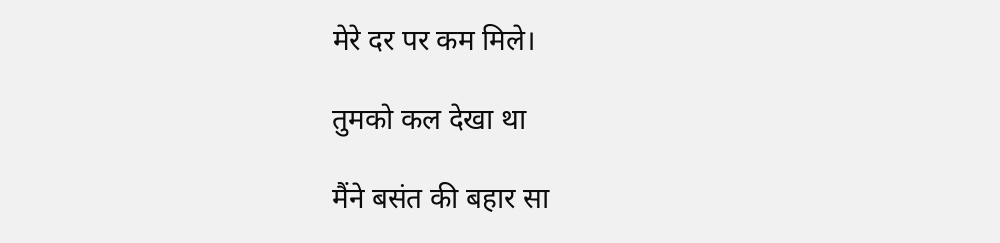मेरे दर पर कम मिले।

तुमको कल देखा था

मैंने बसंत की बहार सा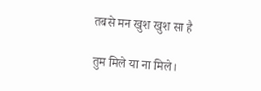तबसे मन खुश खुश सा है

तुम मिले या ना मिले।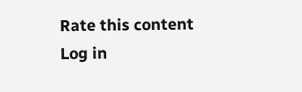Rate this content
Log in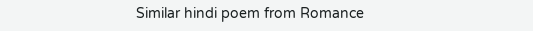Similar hindi poem from Romance